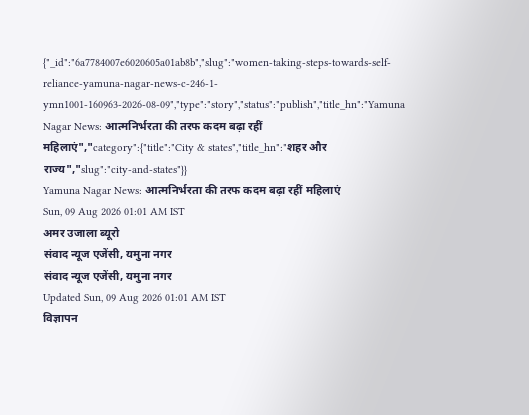{"_id":"6a7784007e6020605a01ab8b","slug":"women-taking-steps-towards-self-reliance-yamuna-nagar-news-c-246-1-ymn1001-160963-2026-08-09","type":"story","status":"publish","title_hn":"Yamuna Nagar News: आत्मनिर्भरता की तरफ कदम बढ़ा रहीं महिलाएं","category":{"title":"City & states","title_hn":"शहर और राज्य","slug":"city-and-states"}}
Yamuna Nagar News: आत्मनिर्भरता की तरफ कदम बढ़ा रहीं महिलाएं
Sun, 09 Aug 2026 01:01 AM IST
अमर उजाला ब्यूरो
संवाद न्यूज एजेंसी, यमुना नगर
संवाद न्यूज एजेंसी, यमुना नगर
Updated Sun, 09 Aug 2026 01:01 AM IST
विज्ञापन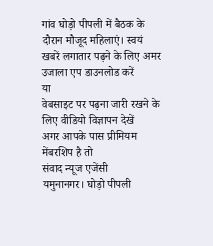गांव घोड़ो पीपली में बैठक के दौरान मौजूद महिलाएं। स्वयं
खबरें लगातार पढ़ने के लिए अमर उजाला एप डाउनलोड करें
या
वेबसाइट पर पढ़ना जारी रखने के लिए वीडियो विज्ञापन देखें
अगर आपके पास प्रीमियम मेंबरशिप है तो
संवाद न्यूज एजेंसी
यमुनानगर। घोड़ो पीपली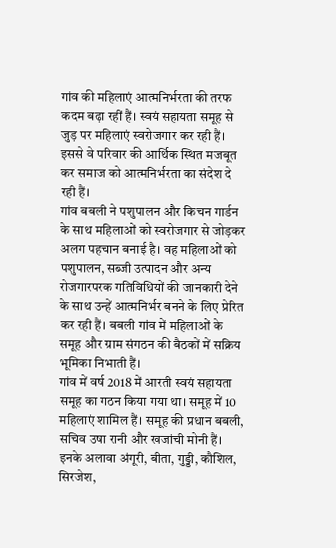गांव की महिलाएं आत्मनिर्भरता की तरफ कदम बढ़ा रहीं हैं। स्वयं सहायता समूह से जुड़ पर महिलाएं स्वरोजगार कर रही हैं। इससे वे परिवार की आर्थिक स्थित मजबूत कर समाज को आत्मनिर्भरता का संदेश दे रही हैं।
गांव बबली ने पशुपालन और किचन गार्डन के साथ महिलाओं को स्वरोजगार से जोड़कर अलग पहचान बनाई है। वह महिलाओं को पशुपालन, सब्जी उत्पादन और अन्य रोजगारपरक गतिविधियों की जानकारी देने के साथ उन्हें आत्मनिर्भर बनने के लिए प्रेरित कर रही हैं। बबली गांव में महिलाओं के समूह और ग्राम संगठन की बैठकों में सक्रिय भूमिका निभाती हैं।
गांव में वर्ष 2018 में आरती स्वयं सहायता समूह का गठन किया गया था। समूह में 10 महिलाएं शामिल हैं। समूह की प्रधान बबली, सचिव उषा रानी और खजांची मोनी हैं। इनके अलावा अंगूरी, बीता, गुड्डी, कौशिल, सिरजेश,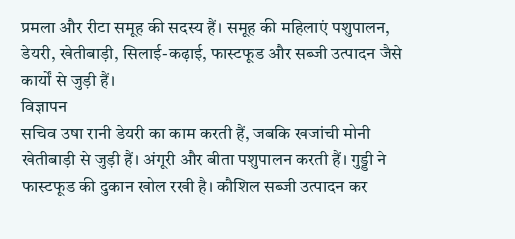प्रमला और रीटा समूह की सदस्य हैं। समूह की महिलाएं पशुपालन, डेयरी, खेतीबाड़ी, सिलाई-कढ़ाई, फास्टफूड और सब्जी उत्पादन जैसे कार्यों से जुड़ी हैं।
विज्ञापन
सचिव उषा रानी डेयरी का काम करती हैं, जबकि खजांची मोनी खेतीबाड़ी से जुड़ी हैं। अंगूरी और बीता पशुपालन करती हैं। गुड्डी ने फास्टफूड की दुकान खोल रखी है। कौशिल सब्जी उत्पादन कर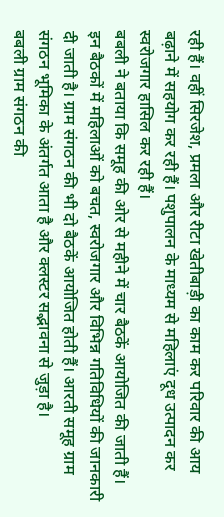रही हैं। वहीं सिरजेश, प्रमला और रीटा खेतीबाड़ी का काम कर परिवार की आय बढ़ाने में सहयोग कर रही हैं। पशुपालन के माध्यम से महिलाएं दूध उत्पादन कर स्वरोजगार हासिल कर रही हैं।
बबली ने बताया कि समूह की ओर से महीने में चार बैठकें आयोजित की जाती हैं। इन बैठकों में महिलाओं को बचत, स्वरोजगार और विभिन्न गतिविधियों की जानकारी दी जाती है। ग्राम संगठन की भी दो बैठकें आयोजित होती हैं। आरती समूह ग्राम संगठन भूमिका के अंतर्गत आता है और क्लस्टर सद्भावना से जुड़ा है।
बबली ग्राम संगठन की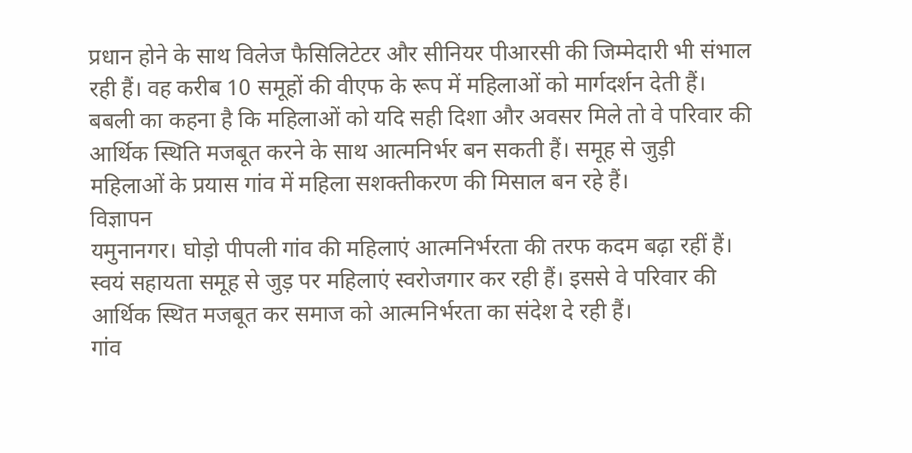प्रधान होने के साथ विलेज फैसिलिटेटर और सीनियर पीआरसी की जिम्मेदारी भी संभाल रही हैं। वह करीब 10 समूहों की वीएफ के रूप में महिलाओं को मार्गदर्शन देती हैं। बबली का कहना है कि महिलाओं को यदि सही दिशा और अवसर मिले तो वे परिवार की आर्थिक स्थिति मजबूत करने के साथ आत्मनिर्भर बन सकती हैं। समूह से जुड़ी महिलाओं के प्रयास गांव में महिला सशक्तीकरण की मिसाल बन रहे हैं।
विज्ञापन
यमुनानगर। घोड़ो पीपली गांव की महिलाएं आत्मनिर्भरता की तरफ कदम बढ़ा रहीं हैं। स्वयं सहायता समूह से जुड़ पर महिलाएं स्वरोजगार कर रही हैं। इससे वे परिवार की आर्थिक स्थित मजबूत कर समाज को आत्मनिर्भरता का संदेश दे रही हैं।
गांव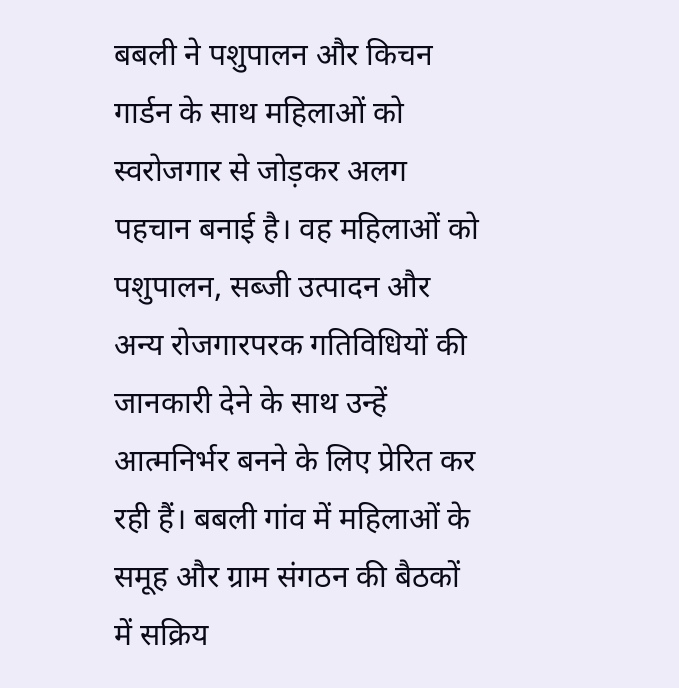बबली ने पशुपालन और किचन गार्डन के साथ महिलाओं को स्वरोजगार से जोड़कर अलग पहचान बनाई है। वह महिलाओं को पशुपालन, सब्जी उत्पादन और अन्य रोजगारपरक गतिविधियों की जानकारी देने के साथ उन्हें आत्मनिर्भर बनने के लिए प्रेरित कर रही हैं। बबली गांव में महिलाओं के समूह और ग्राम संगठन की बैठकों में सक्रिय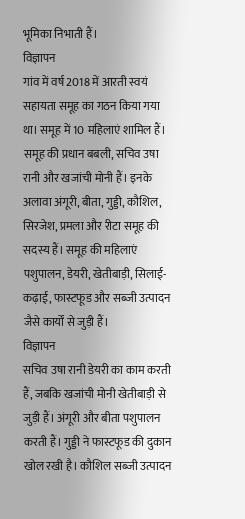भूमिका निभाती हैं।
विज्ञापन
गांव में वर्ष 2018 में आरती स्वयं सहायता समूह का गठन किया गया था। समूह में 10 महिलाएं शामिल हैं। समूह की प्रधान बबली, सचिव उषा रानी और खजांची मोनी हैं। इनके अलावा अंगूरी, बीता, गुड्डी, कौशिल, सिरजेश, प्रमला और रीटा समूह की सदस्य हैं। समूह की महिलाएं पशुपालन, डेयरी, खेतीबाड़ी, सिलाई-कढ़ाई, फास्टफूड और सब्जी उत्पादन जैसे कार्यों से जुड़ी हैं।
विज्ञापन
सचिव उषा रानी डेयरी का काम करती हैं, जबकि खजांची मोनी खेतीबाड़ी से जुड़ी हैं। अंगूरी और बीता पशुपालन करती हैं। गुड्डी ने फास्टफूड की दुकान खोल रखी है। कौशिल सब्जी उत्पादन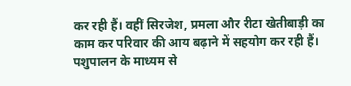कर रही हैं। वहीं सिरजेश, प्रमला और रीटा खेतीबाड़ी का काम कर परिवार की आय बढ़ाने में सहयोग कर रही हैं। पशुपालन के माध्यम से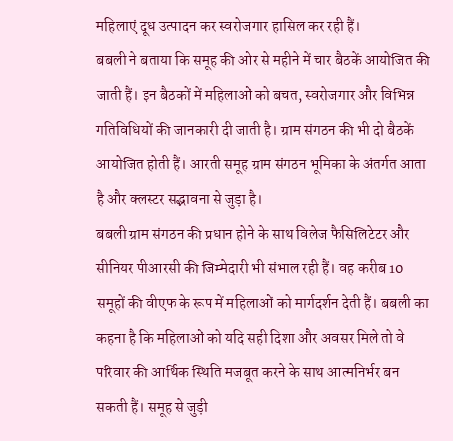महिलाएं दूध उत्पादन कर स्वरोजगार हासिल कर रही हैं।
बबली ने बताया कि समूह की ओर से महीने में चार बैठकें आयोजित की जाती हैं। इन बैठकों में महिलाओं को बचत, स्वरोजगार और विभिन्न गतिविधियों की जानकारी दी जाती है। ग्राम संगठन की भी दो बैठकें आयोजित होती हैं। आरती समूह ग्राम संगठन भूमिका के अंतर्गत आता है और क्लस्टर सद्भावना से जुड़ा है।
बबली ग्राम संगठन की प्रधान होने के साथ विलेज फैसिलिटेटर और सीनियर पीआरसी की जिम्मेदारी भी संभाल रही हैं। वह करीब 10 समूहों की वीएफ के रूप में महिलाओं को मार्गदर्शन देती हैं। बबली का कहना है कि महिलाओं को यदि सही दिशा और अवसर मिले तो वे परिवार की आर्थिक स्थिति मजबूत करने के साथ आत्मनिर्भर बन सकती हैं। समूह से जुड़ी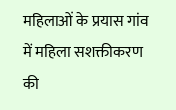महिलाओं के प्रयास गांव में महिला सशक्तीकरण की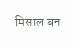मिसाल बन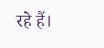रहे हैं।